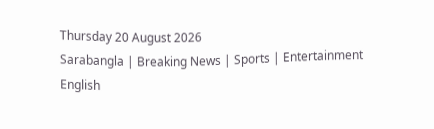Thursday 20 August 2026
Sarabangla | Breaking News | Sports | Entertainment
English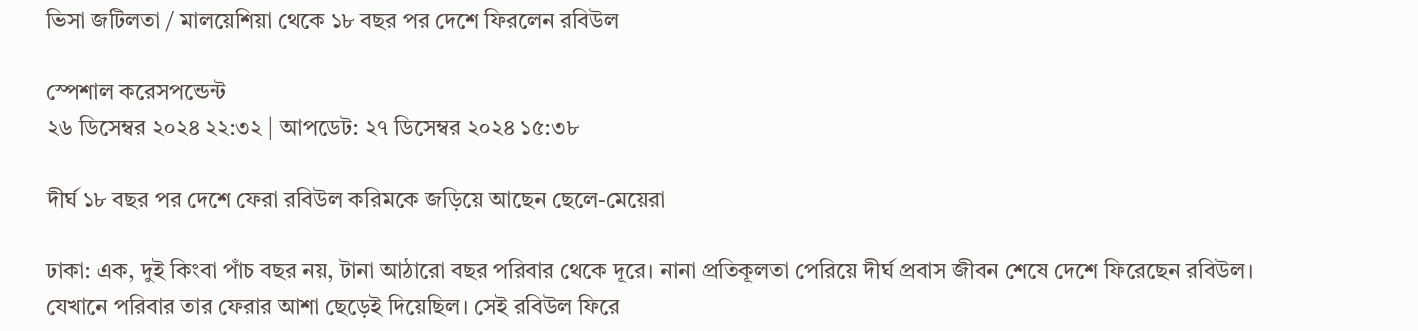ভিসা জটিলতা / মালয়েশিয়া থেকে ১৮ বছর পর দেশে ফিরলেন রবিউল

স্পেশাল করেসপন্ডেন্ট
২৬ ডিসেম্বর ২০২৪ ২২:৩২ | আপডেট: ২৭ ডিসেম্বর ২০২৪ ১৫:৩৮

দীর্ঘ ১৮ বছর পর দেশে ফেরা রবিউল করিমকে জড়িয়ে আছেন ছেলে-মেয়েরা

ঢাকা: এক, দুই কিংবা পাঁচ বছর নয়, টানা আঠারো বছর পরিবার থেকে দূরে। নানা প্রতিকূলতা পেরিয়ে দীর্ঘ প্রবাস জীবন শেষে দেশে ফিরেছেন রবিউল। যেখানে পরিবার তার ফেরার আশা ছেড়েই দিয়েছিল। সেই রবিউল ফিরে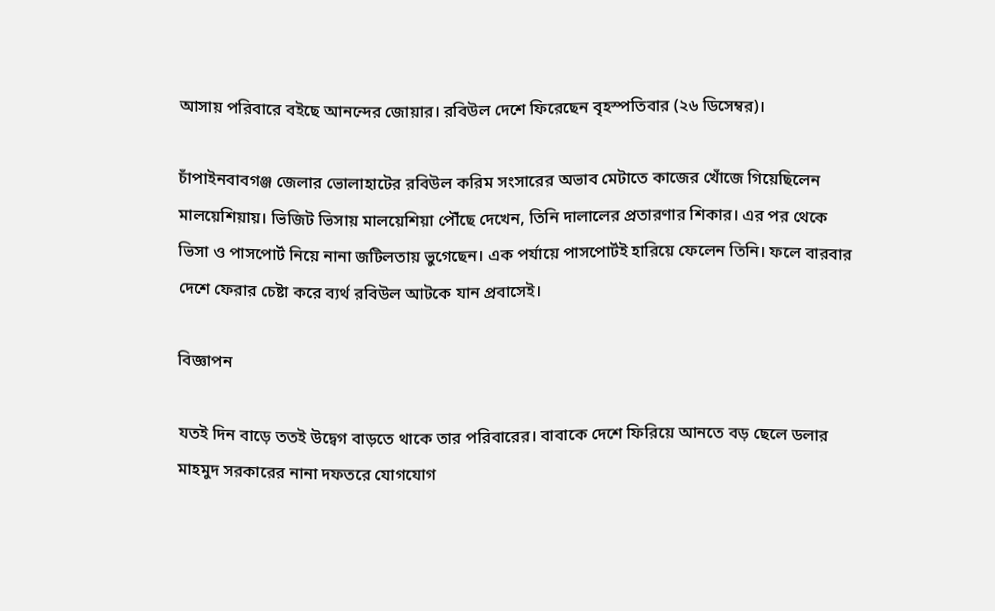আসায় পরিবারে বইছে আনন্দের জোয়ার। রবিউল দেশে ফিরেছেন বৃহস্পতিবার (২৬ ডিসেম্বর)।

চাঁপাইনবাবগঞ্জ জেলার ভোলাহাটের রবিউল করিম সংসারের অভাব মেটাতে কাজের খোঁজে গিয়েছিলেন মালয়েশিয়ায়। ভিজিট ভিসায় মালয়েশিয়া পৌঁছে দেখেন, তিনি দালালের প্রতারণার শিকার। এর পর থেকে ভিসা ও পাসপোর্ট নিয়ে নানা জটিলতায় ভুগেছেন। এক পর্যায়ে পাসপোর্টই হারিয়ে ফেলেন তিনি। ফলে বারবার দেশে ফেরার চেষ্টা করে ব্যর্থ রবিউল আটকে যান প্রবাসেই।

বিজ্ঞাপন

যতই দিন বাড়ে ততই উদ্বেগ বাড়তে থাকে তার পরিবারের। বাবাকে দেশে ফিরিয়ে আনতে বড় ছেলে ডলার মাহমুদ সরকারের নানা দফতরে যোগযোগ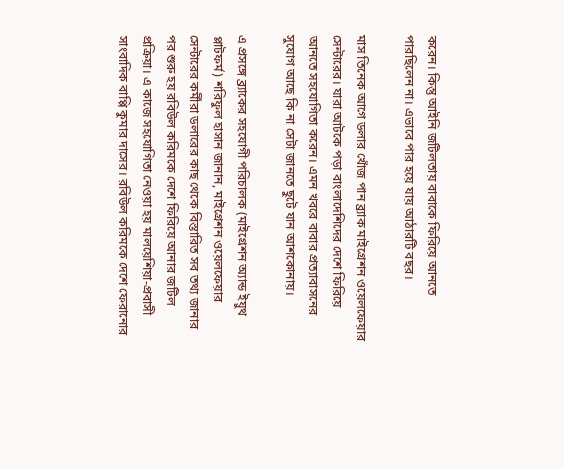করেন। কিন্তু আইনি জটিলতায় বাবাকে ফিরিয়ে আনতে পারছিলেন না। এভাবে পার হয়ে যায় আঠারটি বছর।

মাস তিনেক আগে ডলার খোঁজ পান ব্র্যাক মাইগ্রেশন ওয়েলফেয়ার সেন্টারের। যারা আটকে পড়া বাংলাদেশিদের দেশে ফিরিয়ে আনতে সহযোগিতা করেন। এমন খবরে বাবার প্রত্যাবাসনের সুযোগ আছে কি না সেটা জানতে ছুটে যান আশকোনায়।

এ প্রসঙ্গে ব্র্যাকের সহযোগী পরিচালক (মাইগ্রেশন অ্যান্ড ইয়ুথ প্লাটফর্ম) শরিফুল হাসান জানান, মাইগ্রেশন ওয়েলফেয়ার সেন্টারের কর্মীরা ডলারের কাছ থেকে বিস্তারিত সব তথ্য জানার পর শুরু হয় রবিউল করিমকে দেশে ফিরিয়ে আনার জটিল প্রক্রিয়া। এ কাজে সহযোগিতা নেওয়া হয় মালয়েশিয়া-প্রবাসী সাংবাদিক বাপ্পি কুমার দাসের। রবিউল করিমকে দেশে ফেরানোর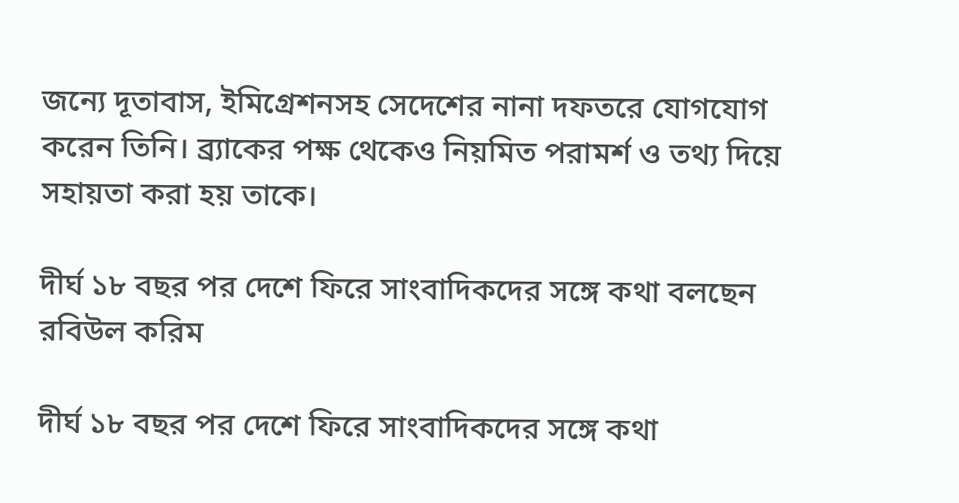জন্যে দূতাবাস, ইমিগ্রেশনসহ সেদেশের নানা দফতরে যোগযোগ করেন তিনি। ব্র্যাকের পক্ষ থেকেও নিয়মিত পরামর্শ ও তথ্য দিয়ে সহায়তা করা হয় তাকে।

দীর্ঘ ১৮ বছর পর দেশে ফিরে সাংবাদিকদের সঙ্গে কথা বলছেন রবিউল করিম

দীর্ঘ ১৮ বছর পর দেশে ফিরে সাংবাদিকদের সঙ্গে কথা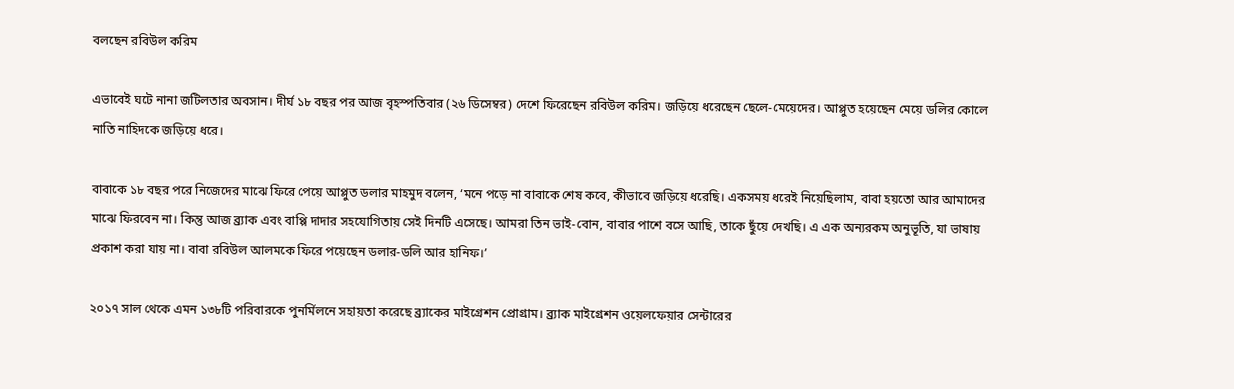বলছেন রবিউল করিম

এভাবেই ঘটে নানা জটিলতার অবসান। দীর্ঘ ১৮ বছর পর আজ বৃহস্পতিবার (২৬ ডিসেম্বর) দেশে ফিরেছেন রবিউল করিম। জড়িয়ে ধরেছেন ছেলে-মেয়েদের। আপ্লুত হয়েছেন মেয়ে ডলির কোলে নাতি নাহিদকে জড়িয়ে ধরে।

বাবাকে ১৮ বছর পরে নিজেদের মাঝে ফিরে পেয়ে আপ্লুত ডলার মাহমুদ বলেন, ‘মনে পড়ে না বাবাকে শেষ কবে, কীভাবে জড়িয়ে ধরেছি। একসময় ধরেই নিয়েছিলাম, বাবা হয়তো আর আমাদের মাঝে ফিরবেন না। কিন্তু আজ ব্র্যাক এবং বাপ্পি দাদার সহযোগিতায় সেই দিনটি এসেছে। আমরা তিন ভাই-বোন, বাবার পাশে বসে আছি, তাকে ছুঁয়ে দেখছি। এ এক অন্যরকম অনুভূতি, যা ভাষায় প্রকাশ করা যায় না। বাবা রবিউল আলমকে ফিরে পয়েছেন ডলার-ডলি আর হানিফ।’

২০১৭ সাল থেকে এমন ১৩৮টি পরিবারকে পুনর্মিলনে সহায়তা করেছে ব্র্যাকের মাইগ্রেশন প্রোগ্রাম। ব্র্যাক মাইগ্রেশন ওয়েলফেয়ার সেন্টারের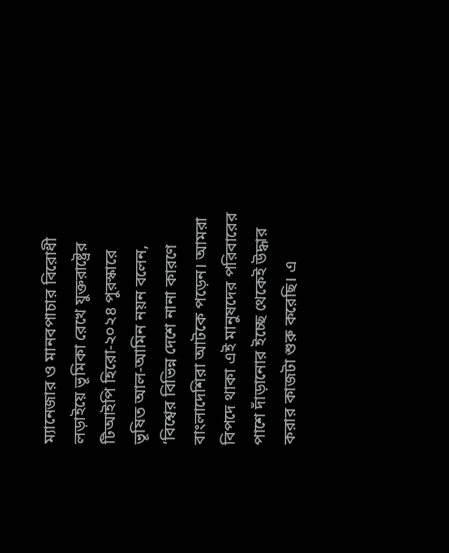ম্যানেজার ও মানবপাচার বিরোধী লড়াইয়ে ভূমিকা রেখে যুক্তরাষ্ট্রের টিআইপি হিরো-২০২৪ পুরস্কারে ভূষিত আল-আমিন নয়ন বলেন, ‘বিশ্বের বিভিন্ন দেশে নানা কারণে বাংলাদেশিরা আটকে পড়েন। আমরা বিপদে থাকা এই মানুষদের পরিবারের পাশে দাঁড়ানোর ইচ্ছে থেকেই উদ্ধার করার কাজটা শুরু করেছি। এ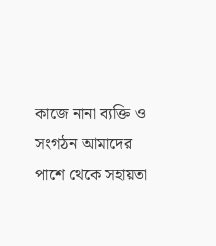কাজে নানা ব্যক্তি ও সংগঠন আমাদের পাশে থেকে সহায়তা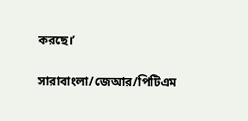করছে।’

সারাবাংলা/জেআর/পিটিএম